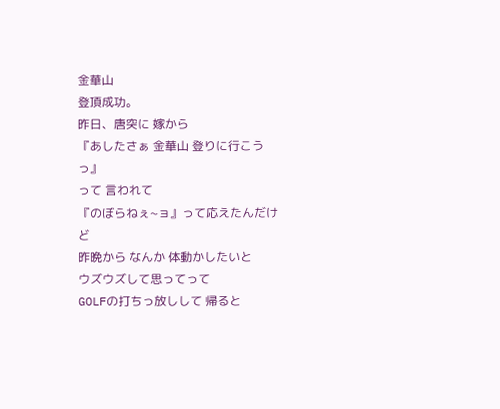金華山
登頂成功。
昨日、唐突に 嫁から
『あしたさぁ 金華山 登りに行こうっ』
って 言われて
『のぼらねぇ~ョ』って応えたんだけど
昨晩から なんか 体動かしたいと
ウズウズして思ってって
GOLFの打ちっ放しして 帰ると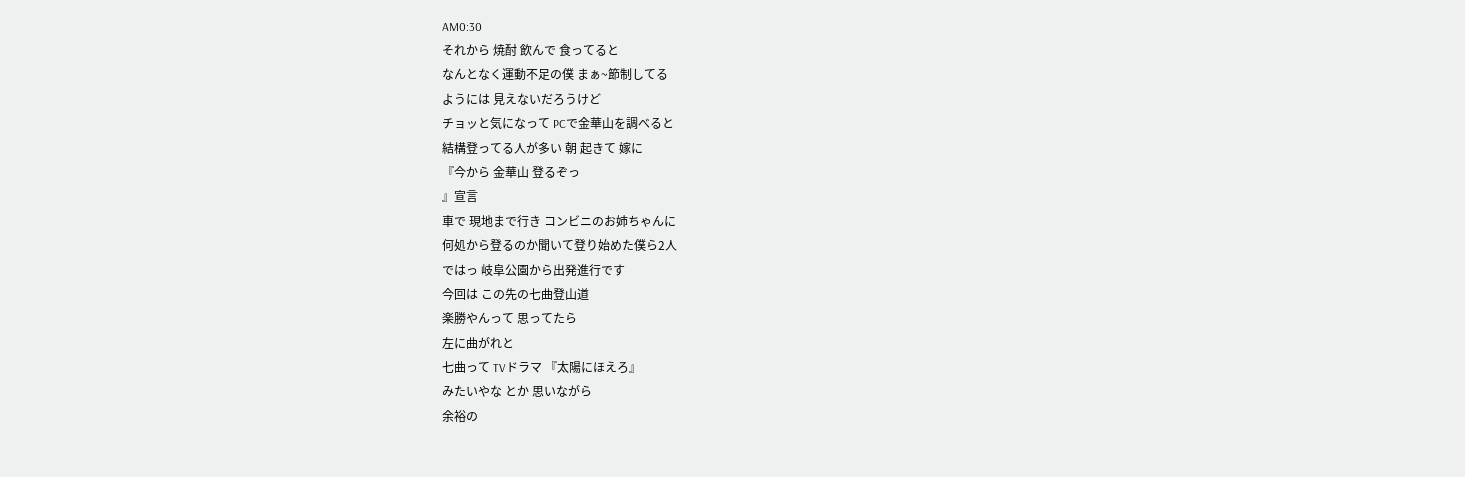AM0:30
それから 焼酎 飲んで 食ってると
なんとなく運動不足の僕 まぁ~節制してる
ようには 見えないだろうけど
チョッと気になって PCで金華山を調べると
結構登ってる人が多い 朝 起きて 嫁に
『今から 金華山 登るぞっ
』宣言
車で 現地まで行き コンビニのお姉ちゃんに
何処から登るのか聞いて登り始めた僕ら2人
ではっ 岐阜公園から出発進行です
今回は この先の七曲登山道
楽勝やんって 思ってたら
左に曲がれと
七曲って TVドラマ 『太陽にほえろ』
みたいやな とか 思いながら
余裕の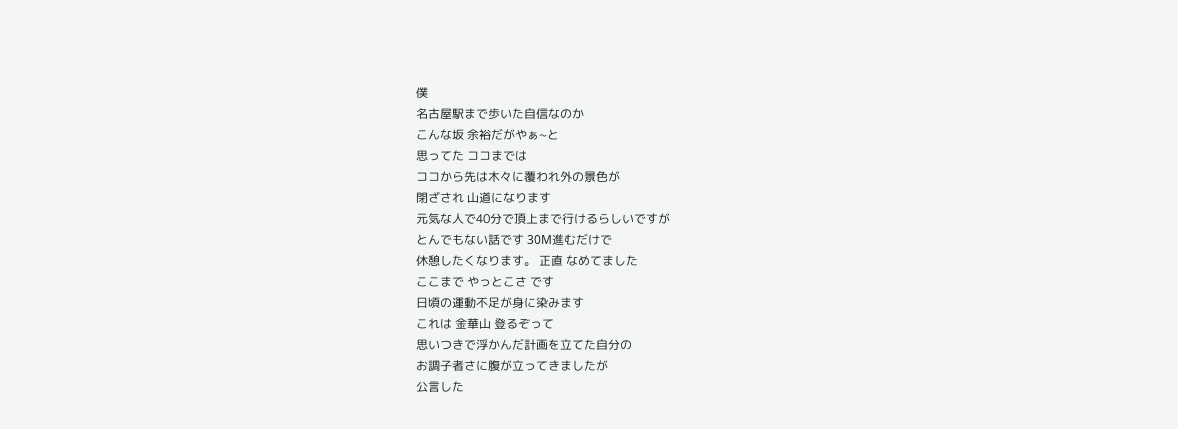僕
名古屋駅まで歩いた自信なのか
こんな坂 余裕だがやぁ~と
思ってた ココまでは
ココから先は木々に覆われ外の景色が
閉ざされ 山道になります
元気な人で40分で頂上まで行けるらしいですが
とんでもない話です 30M進むだけで
休憩したくなります。 正直 なめてました
ここまで やっとこさ です
日頃の運動不足が身に染みます
これは 金華山 登るぞって
思いつきで浮かんだ計画を立てた自分の
お調子者さに腹が立ってきましたが
公言した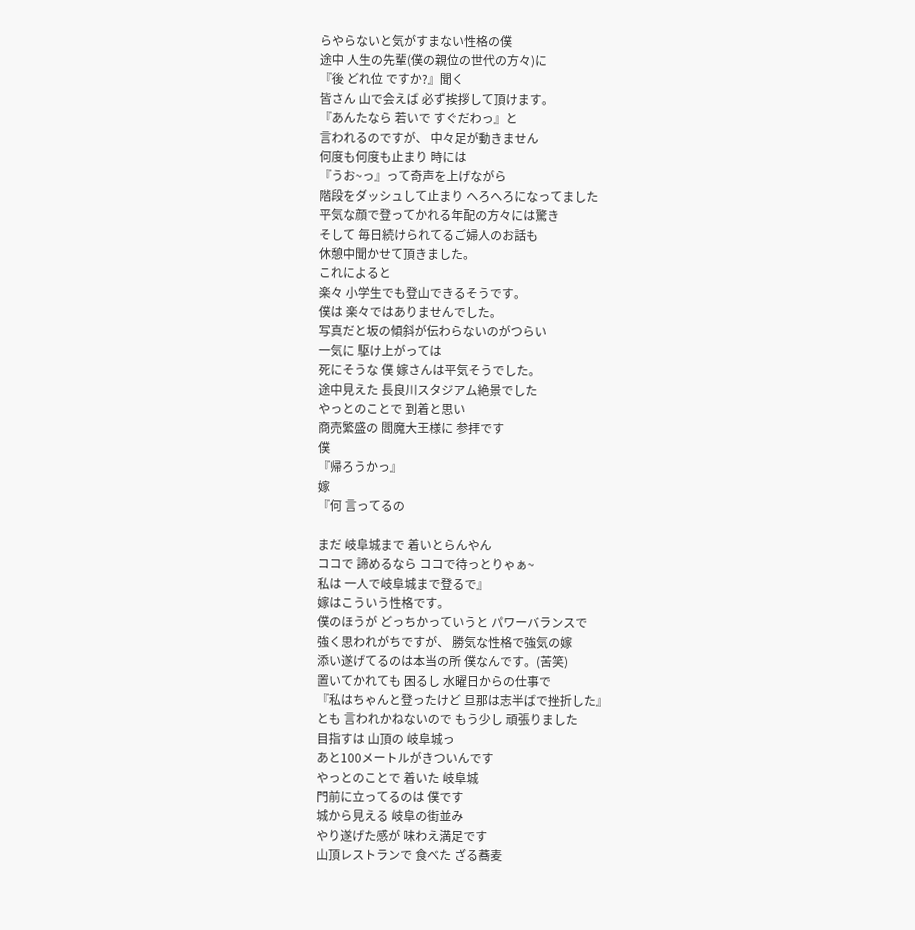らやらないと気がすまない性格の僕
途中 人生の先輩(僕の親位の世代の方々)に
『後 どれ位 ですか?』聞く
皆さん 山で会えば 必ず挨拶して頂けます。
『あんたなら 若いで すぐだわっ』と
言われるのですが、 中々足が動きません
何度も何度も止まり 時には
『うお~っ』って奇声を上げながら
階段をダッシュして止まり へろへろになってました
平気な顔で登ってかれる年配の方々には驚き
そして 毎日続けられてるご婦人のお話も
休憩中聞かせて頂きました。
これによると
楽々 小学生でも登山できるそうです。
僕は 楽々ではありませんでした。
写真だと坂の傾斜が伝わらないのがつらい
一気に 駆け上がっては
死にそうな 僕 嫁さんは平気そうでした。
途中見えた 長良川スタジアム絶景でした
やっとのことで 到着と思い
商売繁盛の 閻魔大王様に 参拝です
僕
『帰ろうかっ』
嫁
『何 言ってるの

まだ 岐阜城まで 着いとらんやん
ココで 諦めるなら ココで待っとりゃぁ~
私は 一人で岐阜城まで登るで』
嫁はこういう性格です。
僕のほうが どっちかっていうと パワーバランスで
強く思われがちですが、 勝気な性格で強気の嫁
添い遂げてるのは本当の所 僕なんです。(苦笑)
置いてかれても 困るし 水曜日からの仕事で
『私はちゃんと登ったけど 旦那は志半ばで挫折した』
とも 言われかねないので もう少し 頑張りました
目指すは 山頂の 岐阜城っ
あと100メートルがきついんです
やっとのことで 着いた 岐阜城
門前に立ってるのは 僕です
城から見える 岐阜の街並み
やり遂げた感が 味わえ満足です
山頂レストランで 食べた ざる蕎麦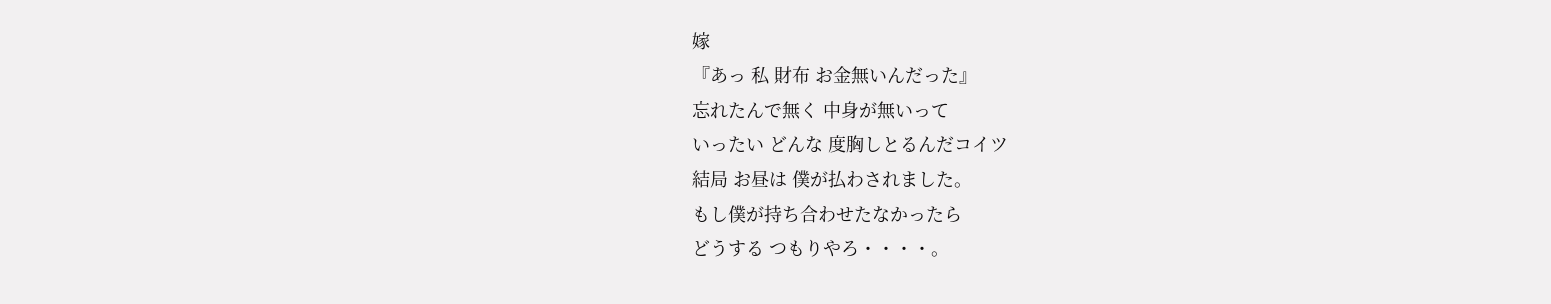嫁
『あっ 私 財布 お金無いんだった』
忘れたんで無く 中身が無いって
いったい どんな 度胸しとるんだコイツ
結局 お昼は 僕が払わされました。
もし僕が持ち合わせたなかったら
どうする つもりやろ・・・・。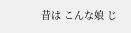昔は こんな娘 じ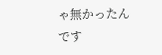ゃ無かったんです